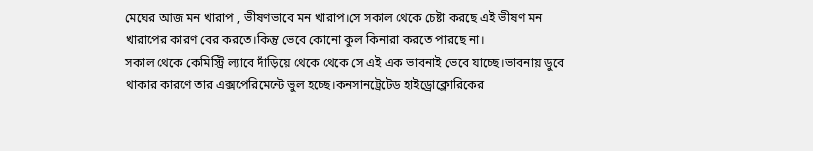মেঘের আজ মন খারাপ , ভীষণভাবে মন খারাপ।সে সকাল থেকে চেষ্টা করছে এই ভীষণ মন খারাপের কারণ বের করতে।কিন্তু ভেবে কোনো কুল কিনারা করতে পারছে না।
সকাল থেকে কেমিস্ট্রি ল্যাবে দাঁড়িয়ে থেকে থেকে সে এই এক ভাবনাই ভেবে যাচ্ছে।ভাবনায় ডুবে থাকার কারণে তার এক্সপেরিমেন্টে ভুল হচ্ছে।কনসানট্রেটেড হাইড্রোক্লোরিকের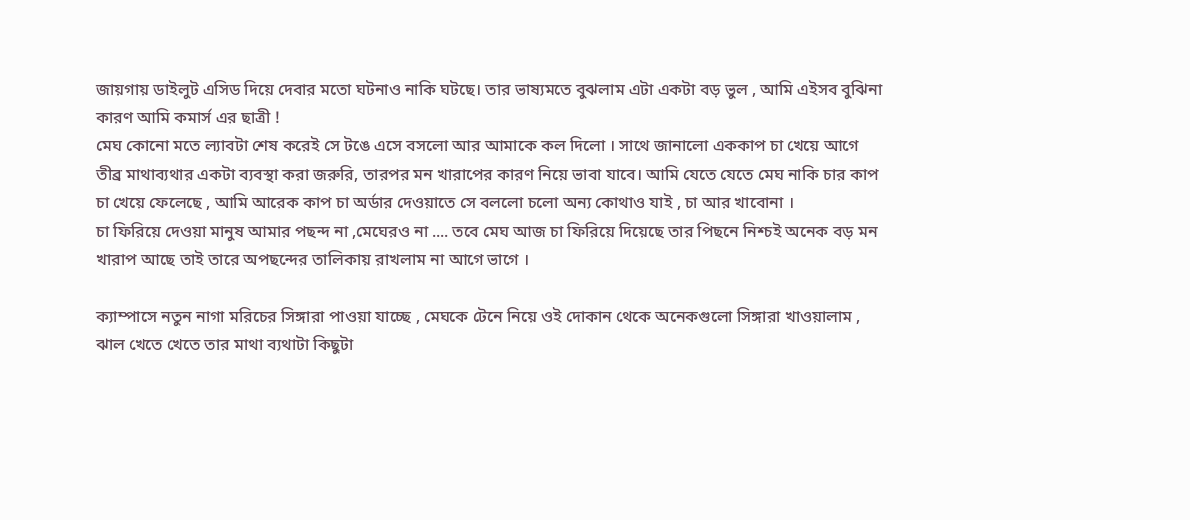জায়গায় ডাইলুট এসিড দিয়ে দেবার মতো ঘটনাও নাকি ঘটছে। তার ভাষ্যমতে বুঝলাম এটা একটা বড় ভুল , আমি এইসব বুঝিনা কারণ আমি কমার্স এর ছাত্রী !
মেঘ কোনো মতে ল্যাবটা শেষ করেই সে টঙে এসে বসলো আর আমাকে কল দিলো । সাথে জানালো এককাপ চা খেয়ে আগে তীব্র মাথাব্যথার একটা ব্যবস্থা করা জরুরি, তারপর মন খারাপের কারণ নিয়ে ভাবা যাবে। আমি যেতে যেতে মেঘ নাকি চার কাপ চা খেয়ে ফেলেছে , আমি আরেক কাপ চা অর্ডার দেওয়াতে সে বললো চলো অন্য কোথাও যাই , চা আর খাবোনা ।
চা ফিরিয়ে দেওয়া মানুষ আমার পছন্দ না ,মেঘেরও না .... তবে মেঘ আজ চা ফিরিয়ে দিয়েছে তার পিছনে নিশ্চই অনেক বড় মন খারাপ আছে তাই তারে অপছন্দের তালিকায় রাখলাম না আগে ভাগে ।

ক্যাম্পাসে নতুন নাগা মরিচের সিঙ্গারা পাওয়া যাচ্ছে , মেঘকে টেনে নিয়ে ওই দোকান থেকে অনেকগুলো সিঙ্গারা খাওয়ালাম , ঝাল খেতে খেতে তার মাথা ব্যথাটা কিছুটা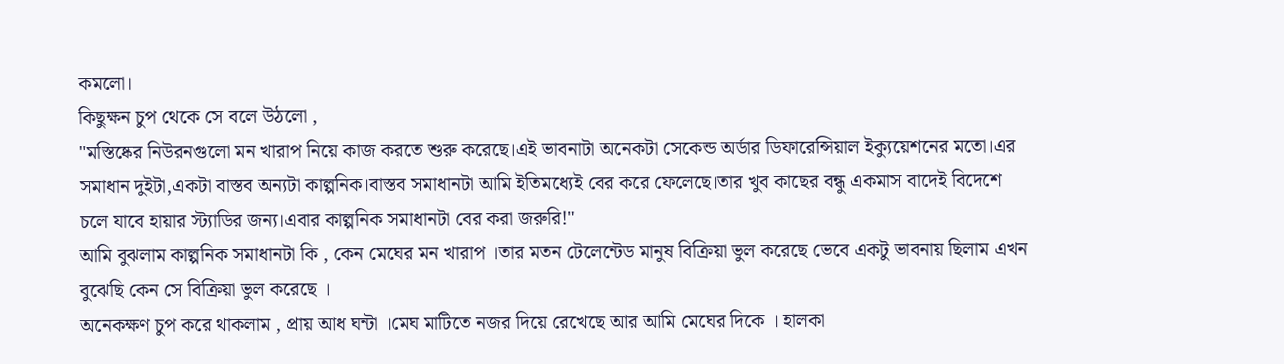কমলো।
কিছুক্ষন চুপ থেকে সে বলে উঠলো ,
"মস্তিষ্কের নিউরনগুলো মন খারাপ নিয়ে কাজ করতে শুরু করেছে।এই ভাবনাটা অনেকটা সেকেন্ড অর্ডার ডিফারেন্সিয়াল ইক্যুয়েশনের মতো।এর সমাধান দুইটা,একটা বাস্তব অন্যটা কাল্পনিক।বাস্তব সমাধানটা আমি ইতিমধ্যেই বের করে ফেলেছে।তার খুব কাছের বন্ধু একমাস বাদেই বিদেশে চলে যাবে হায়ার স্ট্যাডির জন্য।এবার কাল্পনিক সমাধানটা বের করা জরুরি!"
আমি বুঝলাম কাল্পনিক সমাধানটা কি , কেন মেঘের মন খারাপ ।তার মতন টেলেন্টেড মানুষ বিক্রিয়া ভুল করেছে ভেবে একটু ভাবনায় ছিলাম এখন বুঝেছি কেন সে বিক্রিয়া ভুল করেছে ।
অনেকক্ষণ চুপ করে থাকলাম , প্রায় আধ ঘন্টা ।মেঘ মাটিতে নজর দিয়ে রেখেছে আর আমি মেঘের দিকে । হালকা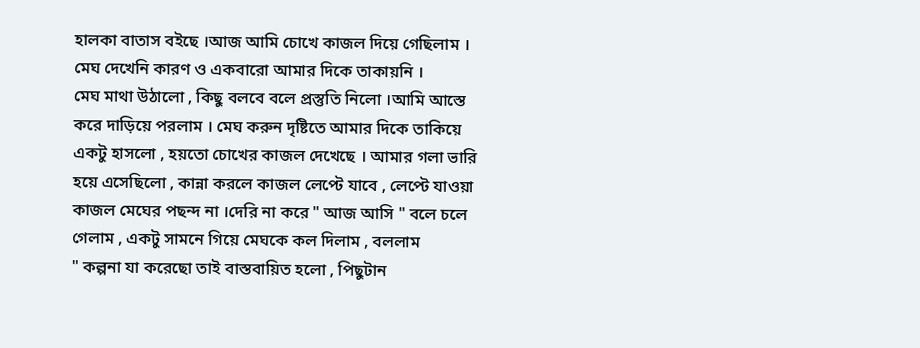হালকা বাতাস বইছে ।আজ আমি চোখে কাজল দিয়ে গেছিলাম । মেঘ দেখেনি কারণ ও একবারো আমার দিকে তাকায়নি ।
মেঘ মাথা উঠালো , কিছু বলবে বলে প্রস্তুতি নিলো ।আমি আস্তে করে দাড়িয়ে পরলাম । মেঘ করুন দৃষ্টিতে আমার দিকে তাকিয়ে একটু হাসলো , হয়তো চোখের কাজল দেখেছে । আমার গলা ভারি হয়ে এসেছিলো , কান্না করলে কাজল লেপ্টে যাবে , লেপ্টে যাওয়া কাজল মেঘের পছন্দ না ।দেরি না করে " আজ আসি " বলে চলে গেলাম , একটু সামনে গিয়ে মেঘকে কল দিলাম , বললাম
" কল্পনা যা করেছো তাই বাস্তবায়িত হলো , পিছুটান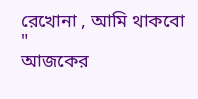রেখোনা , আমি থাকবো "
আজকের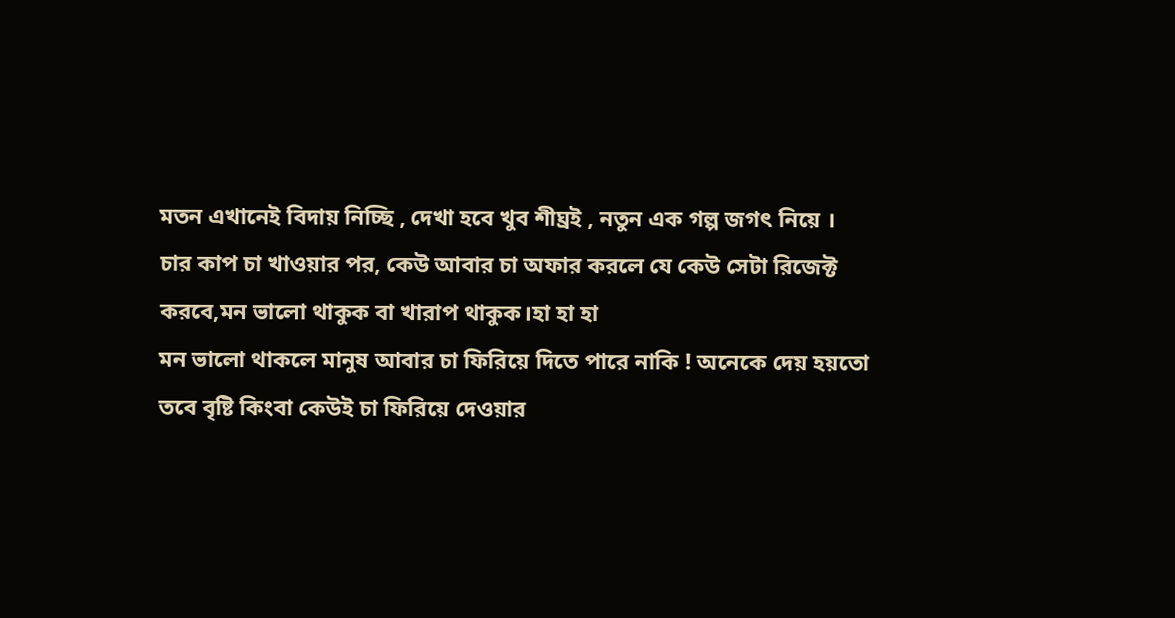মতন এখানেই বিদায় নিচ্ছি , দেখা হবে খুব শীঘ্রই , নতুন এক গল্প জগৎ নিয়ে ।
চার কাপ চা খাওয়ার পর, কেউ আবার চা অফার করলে যে কেউ সেটা রিজেক্ট করবে,মন ভালো থাকুক বা খারাপ থাকুক।হা হা হা
মন ভালো থাকলে মানুষ আবার চা ফিরিয়ে দিতে পারে নাকি ! অনেকে দেয় হয়তো তবে বৃষ্টি কিংবা কেউই চা ফিরিয়ে দেওয়ার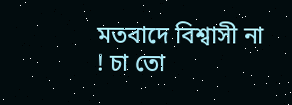মতবাদে বিশ্বাসী না ! চা তো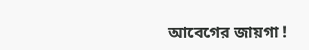আবেগের জায়গা !